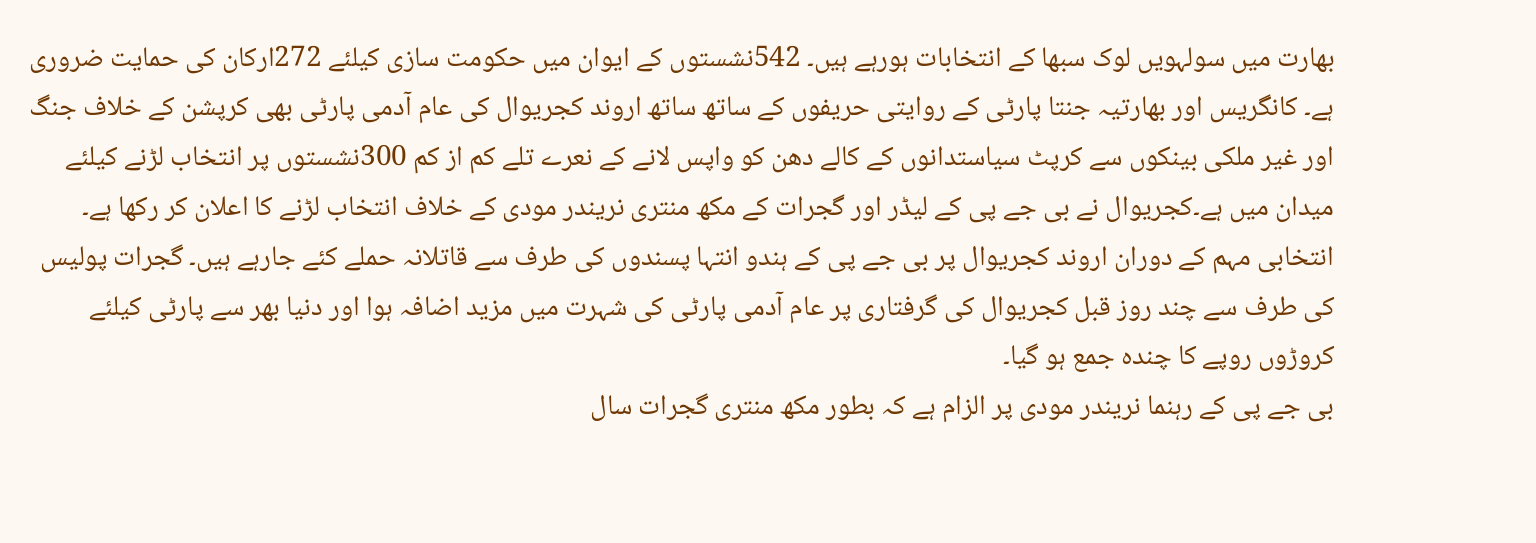بھارت میں سولہویں لوک سبھا کے انتخابات ہورہے ہیں۔ 542نشستوں کے ایوان میں حکومت سازی کیلئے 272ارکان کی حمایت ضروری ہے۔ کانگریس اور بھارتیہ جنتا پارٹی کے روایتی حریفوں کے ساتھ ساتھ اروند کجریوال کی عام آدمی پارٹی بھی کرپشن کے خلاف جنگ اور غیر ملکی بینکوں سے کرپٹ سیاستدانوں کے کالے دھن کو واپس لانے کے نعرے تلے کم از کم 300نشستوں پر انتخاب لڑنے کیلئے میدان میں ہے۔کجریوال نے بی جے پی کے لیڈر اور گجرات کے مکھ منتری نریندر مودی کے خلاف انتخاب لڑنے کا اعلان کر رکھا ہے۔ انتخابی مہم کے دوران اروند کجریوال پر بی جے پی کے ہندو انتہا پسندوں کی طرف سے قاتلانہ حملے کئے جارہے ہیں۔ گجرات پولیس کی طرف سے چند روز قبل کجریوال کی گرفتاری پر عام آدمی پارٹی کی شہرت میں مزید اضافہ ہوا اور دنیا بھر سے پارٹی کیلئے کروڑوں روپے کا چندہ جمع ہو گیا۔
بی جے پی کے رہنما نریندر مودی پر الزام ہے کہ بطور مکھ منتری گجرات سال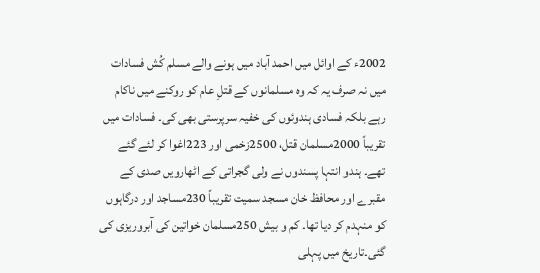2002ء کے اوائل میں احمد آباد میں ہونے والے مسلم کُش فسادات میں نہ صرف یہ کہ وہ مسلمانوں کے قتلِ عام کو روکنے میں ناکام رہے بلکہ فسادی ہندوئوں کی خفیہ سرپرستی بھی کی۔ فسادات میں تقریباً 2000مسلمان قتل، 2500زخمی اور 223اغوا کر لئے گئے تھے۔ ہندو انتہا پسندوں نے ولی گجراتی کے اٹھارویں صدی کے مقبرے اور محافظ خان مسجد سمیت تقریباً 230مساجد اور درگاہوں کو منہدم کر دیا تھا۔ کم و بیش 250مسلمان خواتین کی آبروریزی کی گئی۔تاریخ میں پہلی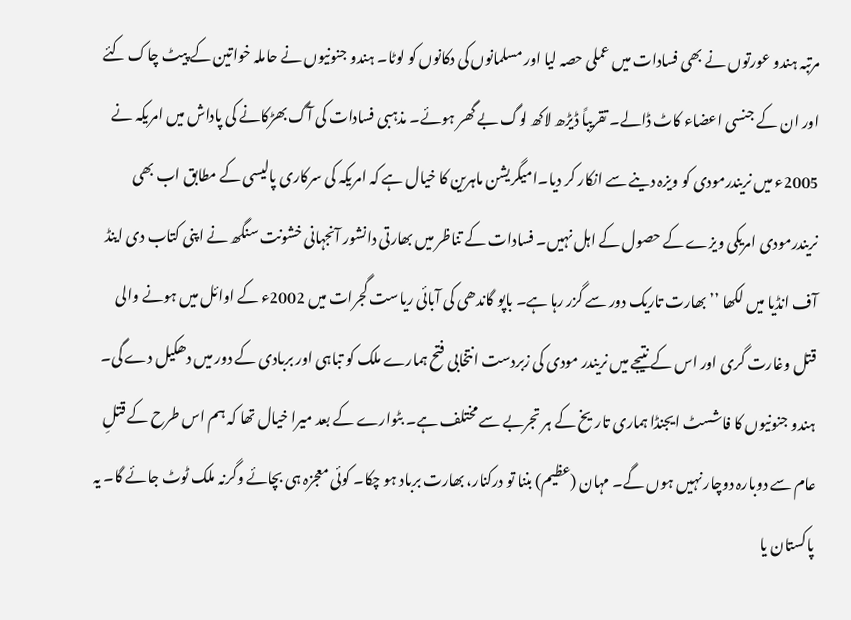مرتبہ ہندو عورتوں نے بھی فسادات میں عملی حصہ لیا اور مسلمانوں کی دکانوں کو لوٹا۔ ہندو جنونیوں نے حاملہ خواتین کے پیٹ چاک کئے اور ان کے جنسی اعضاء کاٹ ڈالے۔ تقریباً ڈیڑھ لاکھ لوگ بے گھر ہوئے۔ مذہبی فسادات کی آگ بھڑکانے کی پاداش میں امریکہ نے 2005ء میں نریندرمودی کو ویزہ دینے سے انکار کر دیا۔امیگریشن ماہرین کا خیال ہے کہ امریکہ کی سرکاری پالیسی کے مطابق اب بھی نریندرمودی امریکی ویزے کے حصول کے اہل نہیں۔ فسادات کے تناظر میں بھارتی دانشور آنجہانی خشونت سنگھ نے اپنی کتاب دی اینڈ آف انڈیا میں لکھا ’’بھارت تاریک دور سے گزر رہا ہے۔ باپو گاندھی کی آبائی ریاست گجرات میں 2002ء کے اوائل میں ہونے والی قتل وغارت گری اور اس کے نتیجے میں نریندر مودی کی زبردست انتخابی فتح ہمارے ملک کو تباہی اور بربادی کے دور میں دھکیل دے گی۔ ہندو جنونیوں کا فاشسٹ ایجنڈا ہماری تاریخ کے ہر تجربے سے مختلف ہے۔ بٹوارے کے بعد میرا خیال تھا کہ ہم اس طرح کے قتلِ عام سے دوبارہ دوچار نہیں ہوں گے۔ مہان (عظیم) بننا تو درکنار، بھارت برباد ہو چکا۔ کوئی معجزہ ہی بچائے وگرنہ ملک ٹوٹ جائے گا۔ یہ پاکستان یا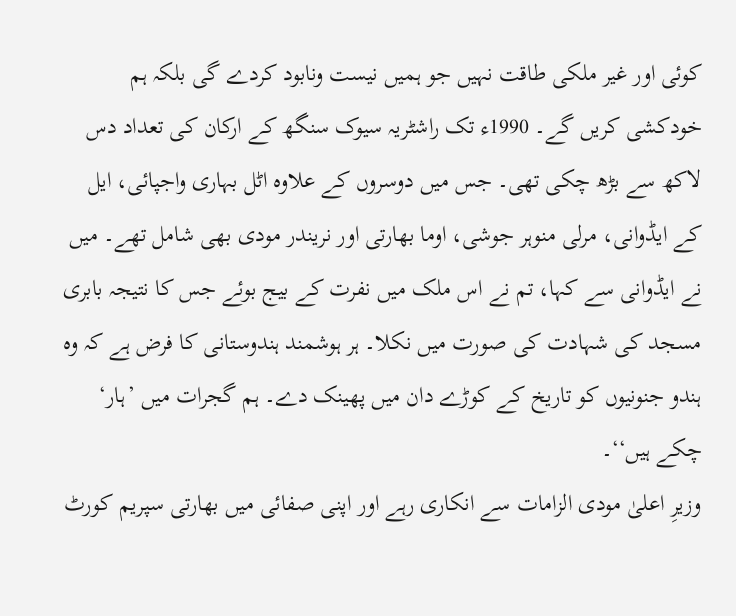کوئی اور غیر ملکی طاقت نہیں جو ہمیں نیست ونابود کردے گی بلکہ ہم خودکشی کریں گے۔ 1990ء تک راشٹریہ سیوک سنگھ کے ارکان کی تعداد دس لاکھ سے بڑھ چکی تھی۔ جس میں دوسروں کے علاوہ اٹل بہاری واجپائی، ایل کے ایڈوانی، مرلی منوہر جوشی، اوما بھارتی اور نریندر مودی بھی شامل تھے۔ میں نے ایڈوانی سے کہا، تم نے اس ملک میں نفرت کے بیج بوئے جس کا نتیجہ بابری مسجد کی شہادت کی صورت میں نکلا۔ ہر ہوشمند ہندوستانی کا فرض ہے کہ وہ ہندو جنونیوں کو تاریخ کے کوڑے دان میں پھینک دے۔ ہم گجرات میں ’ہار‘ چکے ہیں‘‘۔
وزیرِ اعلیٰ مودی الزامات سے انکاری رہے اور اپنی صفائی میں بھارتی سپریم کورٹ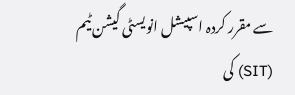سے مقرر کردہ اسپیشل انویسٹی گیشن ٹیم (SIT) کی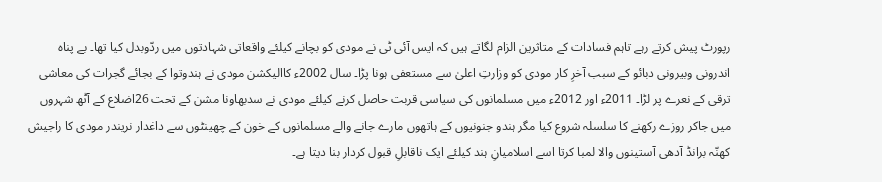رپورٹ پیش کرتے رہے تاہم فسادات کے متاثرین الزام لگاتے ہیں کہ ایس آئی ٹی نے مودی کو بچانے کیلئے واقعاتی شہادتوں میں ردّوبدل کیا تھا۔ بے پناہ اندرونی وبیرونی دبائو کے سبب آخرِ کار مودی کو وزارتِ اعلیٰ سے مستعفی ہونا پڑا۔ سال 2002ء کاالیکشن مودی نے ہندوتوا کے بجائے گجرات کی معاشی ترقی کے نعرے پر لڑا۔ 2011ء اور 2012ء میں مسلمانوں کی سیاسی قربت حاصل کرنے کیلئے مودی نے سدبھاونا مشن کے تحت 26اضلاع کے آٹھ شہروں میں جاکر روزے رکھنے کا سلسلہ شروع کیا مگر ہندو جنونیوں کے ہاتھوں مارے جانے والے مسلمانوں کے خون کے چھینٹوں سے داغدار نریندر مودی کا راجیش کھنّہ برانڈ آدھی آستینوں والا لمبا کرتا اسے اسلامیانِ ہند کیلئے ایک ناقابلِ قبول کردار بنا دیتا ہے۔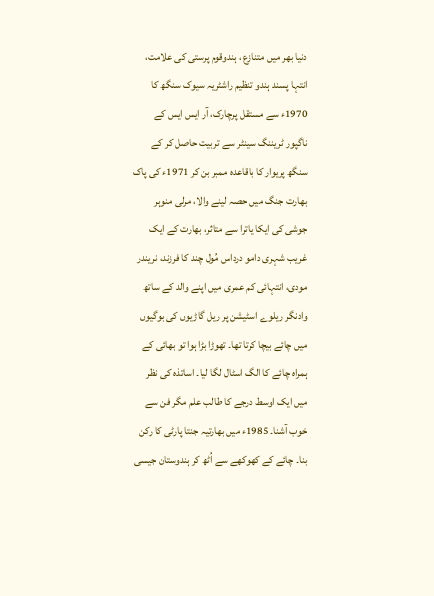دنیا بھر میں متنازع ، ہندوقوم پرستی کی علامت، انتہا پسند ہندو تنظیم راشٹریہ سیوک سنگھ کا 1970ء سے مستقل پرچارک، آر ایس ایس کے ناگپور ٹریننگ سینٹر سے تربیت حاصل کر کے سنگھ پریوار کا باقاعدہ ممبر بن کر 1971ء کی پاک بھارت جنگ میں حصہ لینے والا، مرلی منوہر جوشی کی ایکا یاترا سے متاثر، بھارت کے ایک غریب شہری دامو درداس مُول چند کا فرزند، نریندر مودی، انتہائی کم عمری میں اپنے والد کے ساتھ وادنگر ریلوے اسٹیشن پر ریل گاڑیوں کی بوگیوں میں چائے بیچا کرتا تھا۔ تھوڑا بڑا ہوا تو بھائی کے ہمراہ چائے کا الگ اسٹال لگا لیا۔ اساتذہ کی نظر میں ایک اوسط درجے کا طالب علم مگر فن سے خوب آشنا۔ 1985ء میں بھارتیہ جنتا پارٹی کا رکن بنا۔ چائے کے کھوکھے سے اُٹھ کر ہندوستان جیسی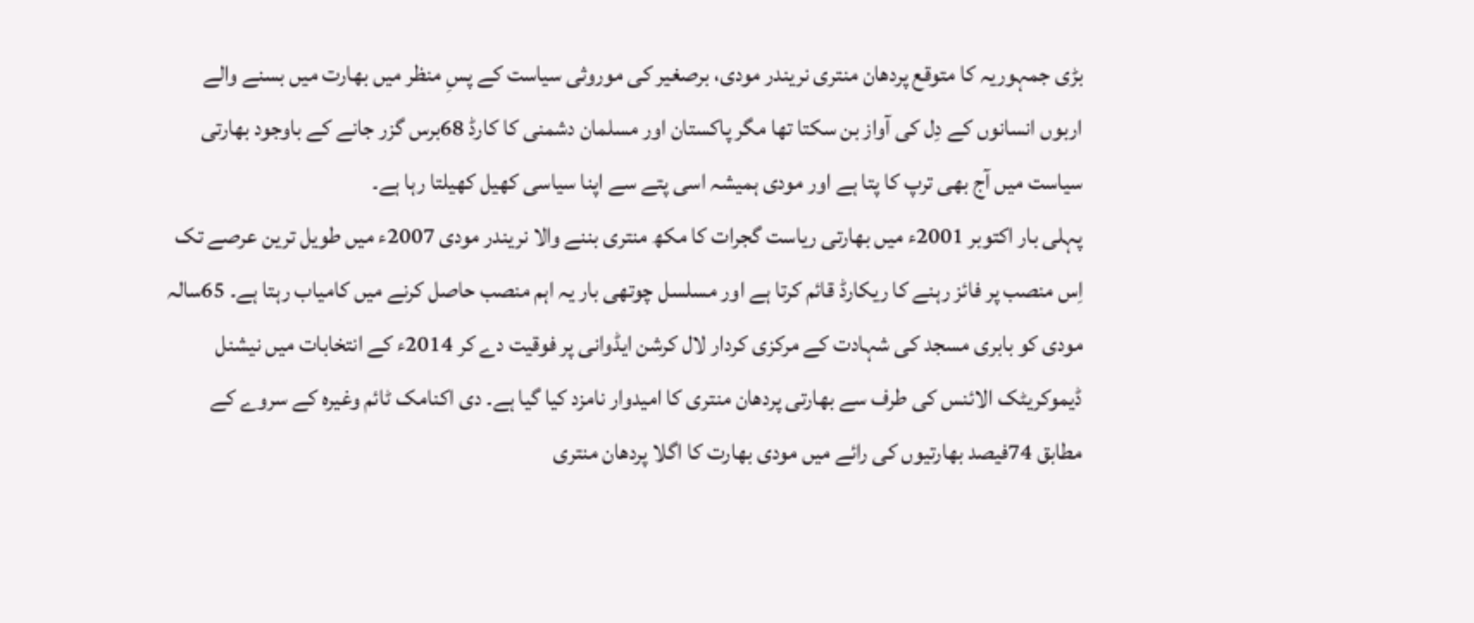بڑی جمہوریہ کا متوقع پردھان منتری نریندر مودی، برصغیر کی موروثی سیاست کے پسِ منظر میں بھارت میں بسنے والے اربوں انسانوں کے دِل کی آواز بن سکتا تھا مگر پاکستان اور مسلمان دشمنی کا کارڈ 68برس گزر جانے کے باوجود بھارتی سیاست میں آج بھی ترپ کا پتا ہے اور مودی ہمیشہ اسی پتے سے اپنا سیاسی کھیل کھیلتا رہا ہے۔
پہلی بار اکتوبر 2001ء میں بھارتی ریاست گجرات کا مکھ منتری بننے والا نریندر مودی 2007ء میں طویل ترین عرصے تک اِس منصب پر فائز رہنے کا ریکارڈ قائم کرتا ہے اور مسلسل چوتھی بار یہ اہم منصب حاصل کرنے میں کامیاب رہتا ہے۔ 65سالہ مودی کو بابری مسجد کی شہادت کے مرکزی کردار لال کرشن ایڈوانی پر فوقیت دے کر 2014ء کے انتخابات میں نیشنل ڈیموکریٹک الائنس کی طرف سے بھارتی پردھان منتری کا امیدوار نامزد کیا گیا ہے۔ دی اکنامک ٹائم وغیرہ کے سروے کے مطابق 74فیصد بھارتیوں کی رائے میں مودی بھارت کا اگلا پردھان منتری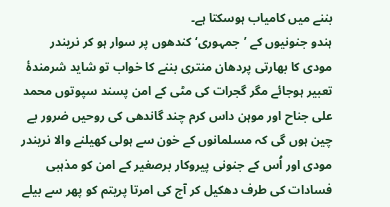بننے میں کامیاب ہوسکتا ہے۔
ہندو جنونیوں کے ’جمہوری‘ کندھوں پر سوار ہو کر نریندر مودی کا بھارتی پردھان منتری بننے کا خواب تو شاید شرمندۂ تعبیر ہوجائے مگر گجرات کی مٹی کے امن پسند سپوتوں محمد علی جناح اور موہن داس کرم چند گاندھی کی روحیں ضرور بے چین ہوں گی کہ مسلمانوں کے خون سے ہولی کھیلنے والا نریندر مودی اور اُس کے جنونی پیروکار برصغیر کے امن کو مذہبی فسادات کی طرف دھکیل کر آج کی امرتا پریتم کو پھر سے بیلے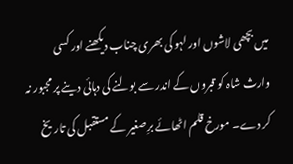میں بچھی لاشوں اور لہو کی بھری چناب دیکھنے اور کسی وارث شاہ کو قبروں کے اندر سے بولنے کی دہائی دینے پر مجبور نہ کر دے۔ مورخ قلم اٹھائے برِصغیر کے مستقبل کی تاریخ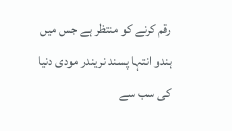رقم کرنے کو منتظر ہے جس میں ہندو انتہا پسند نریندر مودی دنیا کی سب سے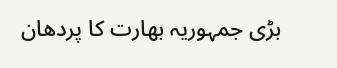بڑی جمہوریہ بھارت کا پردھان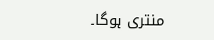منتری ہوگا۔